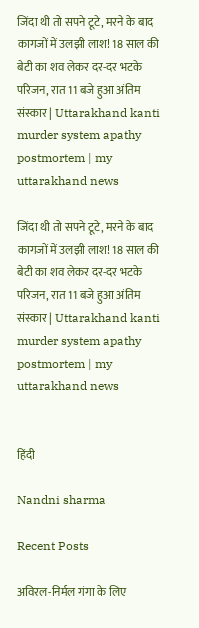जिंदा थी तो सपने टूटे, मरने के बाद कागजों में उलझी लाश! 18 साल की बेटी का शव लेकर दर-दर भटके परिजन, रात 11 बजे हुआ अंतिम संस्कार | Uttarakhand kanti murder system apathy postmortem | my uttarakhand news

जिंदा थी तो सपने टूटे, मरने के बाद कागजों में उलझी लाश! 18 साल की बेटी का शव लेकर दर-दर भटके परिजन, रात 11 बजे हुआ अंतिम संस्कार | Uttarakhand kanti murder system apathy postmortem | my uttarakhand news


हिंदी

Nandni sharma

Recent Posts

अविरल-निर्मल गंगा के लिए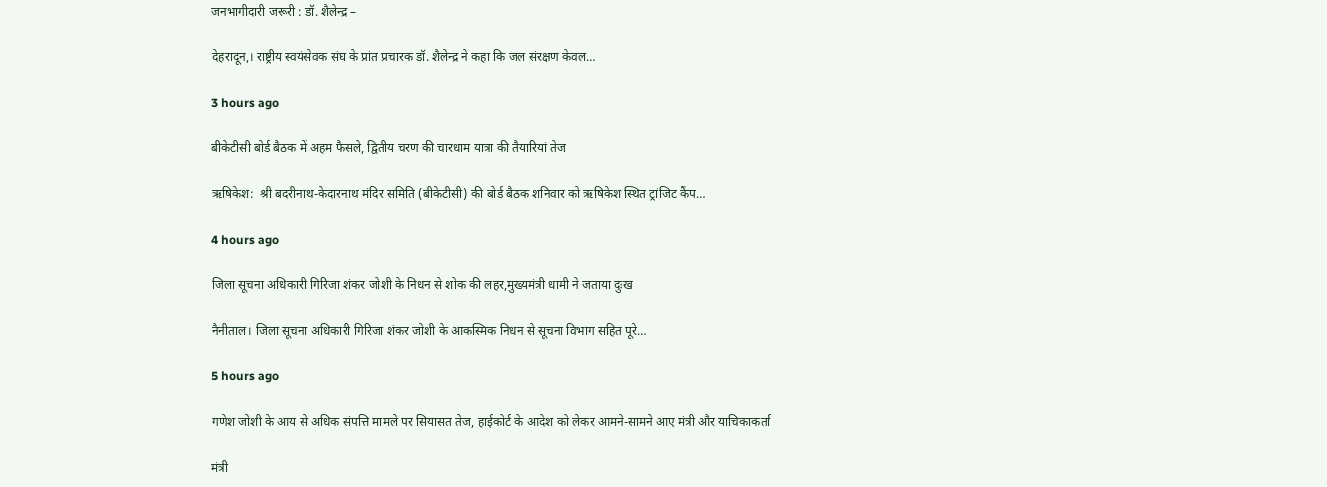जनभागीदारी जरूरी : डॉ. शैलेन्द्र –

देहरादून,। राष्ट्रीय स्वयंसेवक संघ के प्रांत प्रचारक डॉ. शैलेन्द्र ने कहा कि जल संरक्षण केवल…

3 hours ago

बीकेटीसी बोर्ड बैठक में अहम फैसले, द्वितीय चरण की चारधाम यात्रा की तैयारियां तेज

ऋषिकेश:  श्री बदरीनाथ-केदारनाथ मंदिर समिति (बीकेटीसी) की बोर्ड बैठक शनिवार को ऋषिकेश स्थित ट्रांजिट कैंप…

4 hours ago

जिला सूचना अधिकारी गिरिजा शंकर जोशी के निधन से शोक की लहर,मुख्यमंत्री धामी ने जताया दुःख

नैनीताल। जिला सूचना अधिकारी गिरिजा शंकर जोशी के आकस्मिक निधन से सूचना विभाग सहित पूरे…

5 hours ago

गणेश जोशी के आय से अधिक संपत्ति मामले पर सियासत तेज, हाईकोर्ट के आदेश को लेकर आमने-सामने आए मंत्री और याचिकाकर्ता

मंत्री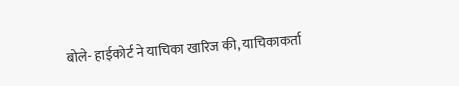बोले- हाईकोर्ट ने याचिका खारिज की, याचिकाकर्ता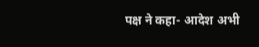पक्ष ने कहा- आदेश अभी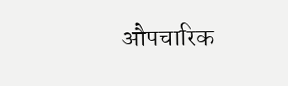औपचारिक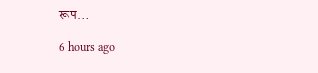रूप…

6 hours ago